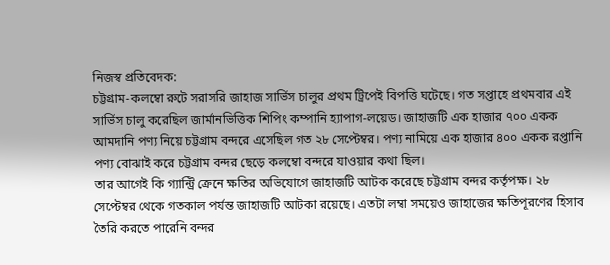নিজস্ব প্রতিবেদক:
চট্টগ্রাম-কলম্বো রুটে সরাসরি জাহাজ সার্ভিস চালুর প্রথম ট্রিপেই বিপত্তি ঘটেছে। গত সপ্তাহে প্রথমবার এই সার্ভিস চালু করেছিল জার্মানভিত্তিক শিপিং কম্পানি হ্যাপাগ-লয়েড। জাহাজটি এক হাজার ৭০০ একক আমদানি পণ্য নিয়ে চট্টগ্রাম বন্দরে এসেছিল গত ২৮ সেপ্টেম্বর। পণ্য নামিয়ে এক হাজার ৪০০ একক রপ্তানি পণ্য বোঝাই করে চট্টগ্রাম বন্দর ছেড়ে কলম্বো বন্দরে যাওয়ার কথা ছিল।
তার আগেই কি গ্যান্ট্রি ক্রেনে ক্ষতির অভিযোগে জাহাজটি আটক করেছে চট্টগ্রাম বন্দর কর্তৃপক্ষ। ২৮ সেপ্টেম্বর থেকে গতকাল পর্যন্ত জাহাজটি আটকা রয়েছে। এতটা লম্বা সময়েও জাহাজের ক্ষতিপূরণের হিসাব তৈরি করতে পারেনি বন্দর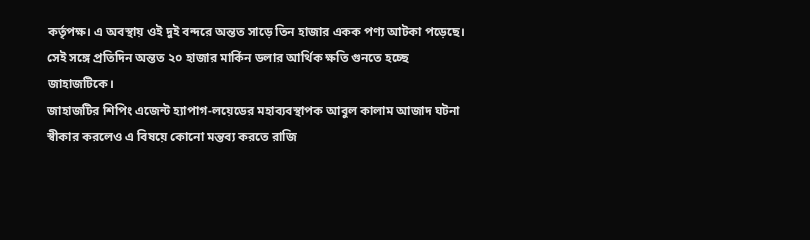কর্তৃপক্ষ। এ অবস্থায় ওই দুই বন্দরে অন্তত সাড়ে তিন হাজার একক পণ্য আটকা পড়েছে। সেই সঙ্গে প্রতিদিন অন্তত ২০ হাজার মার্কিন ডলার আর্থিক ক্ষতি গুনতে হচ্ছে জাহাজটিকে।
জাহাজটির শিপিং এজেন্ট হ্যাপাগ-লয়েডের মহাব্যবস্থাপক আবুল কালাম আজাদ ঘটনা স্বীকার করলেও এ বিষয়ে কোনো মন্তব্য করতে রাজি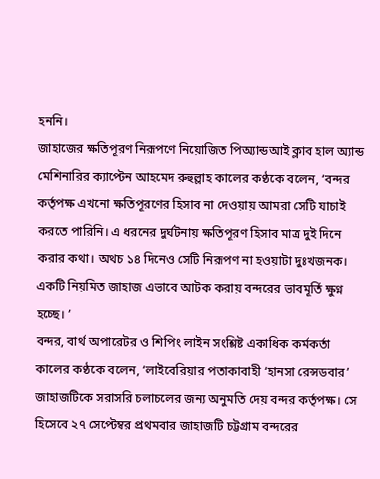হননি।
জাহাজের ক্ষতিপূরণ নিরূপণে নিয়োজিত পিঅ্যান্ডআই ক্লাব হাল অ্যান্ড মেশিনারির ক্যাপ্টেন আহমেদ রুহুল্লাহ কালের কণ্ঠকে বলেন, ‘বন্দর কর্তৃপক্ষ এখনো ক্ষতিপূরণের হিসাব না দেওয়ায় আমরা সেটি যাচাই করতে পারিনি। এ ধরনের দুর্ঘটনায় ক্ষতিপূরণ হিসাব মাত্র দুই দিনে করার কথা। অথচ ১৪ দিনেও সেটি নিরূপণ না হওয়াটা দুঃখজনক। একটি নিয়মিত জাহাজ এভাবে আটক করায় বন্দরের ভাবমূর্তি ক্ষুণ্ন হচ্ছে। ’
বন্দর, বার্থ অপারেটর ও শিপিং লাইন সংশ্লিষ্ট একাধিক কর্মকর্তা কালের কণ্ঠকে বলেন, ‘লাইবেরিয়ার পতাকাবাহী ‘হানসা রেন্সডবার’ জাহাজটিকে সরাসরি চলাচলের জন্য অনুমতি দেয় বন্দর কর্তৃপক্ষ। সে হিসেবে ২৭ সেপ্টেম্বর প্রথমবার জাহাজটি চট্টগ্রাম বন্দরের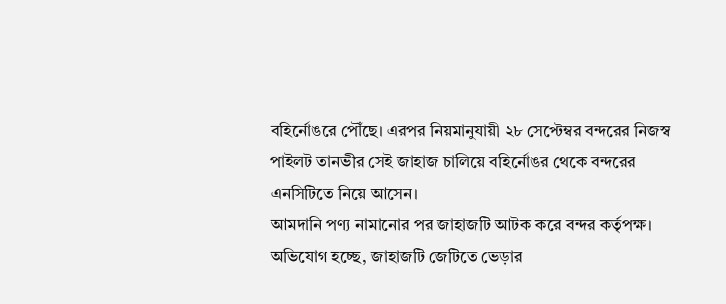বহির্নোঙরে পৌঁছে। এরপর নিয়মানুযায়ী ২৮ সেপ্টেম্বর বন্দরের নিজস্ব পাইলট তানভীর সেই জাহাজ চালিয়ে বহির্নোঙর থেকে বন্দরের এনসিটিতে নিয়ে আসেন।
আমদানি পণ্য নামানোর পর জাহাজটি আটক করে বন্দর কর্তৃপক্ষ। অভিযোগ হচ্ছে, জাহাজটি জেটিতে ভেড়ার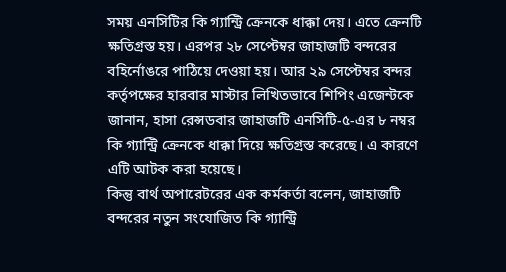সময় এনসিটির কি গ্যান্ট্রি ক্রেনকে ধাক্কা দেয়। এতে ক্রেনটি ক্ষতিগ্রস্ত হয়। এরপর ২৮ সেপ্টেম্বর জাহাজটি বন্দরের বহির্নোঙরে পাঠিয়ে দেওয়া হয়। আর ২৯ সেপ্টেম্বর বন্দর কর্তৃপক্ষের হারবার মাস্টার লিখিতভাবে শিপিং এজেন্টকে জানান, হাসা রেন্সডবার জাহাজটি এনসিটি-৫-এর ৮ নম্বর কি গ্যান্ট্রি ক্রেনকে ধাক্কা দিয়ে ক্ষতিগ্রস্ত করেছে। এ কারণে এটি আটক করা হয়েছে।
কিন্তু বার্থ অপারেটরের এক কর্মকর্তা বলেন, জাহাজটি বন্দরের নতুন সংযোজিত কি গ্যান্ট্রি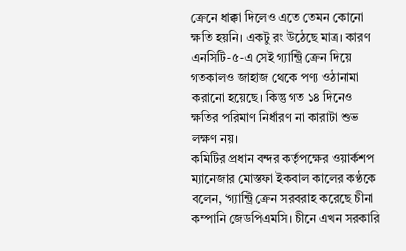ক্রেনে ধাক্কা দিলেও এতে তেমন কোনো ক্ষতি হয়নি। একটু রং উঠেছে মাত্র। কারণ এনসিটি-৫-এ সেই গ্যান্ট্রি ক্রেন দিয়ে গতকালও জাহাজ থেকে পণ্য ওঠানামা করানো হয়েছে। কিন্তু গত ১৪ দিনেও ক্ষতির পরিমাণ নির্ধারণ না কারাটা শুভ লক্ষণ নয়।
কমিটির প্রধান বন্দর কর্তৃপক্ষের ওয়ার্কশপ ম্যানেজার মোস্তফা ইকবাল কালের কণ্ঠকে বলেন, ‘গ্যান্ট্রি ক্রেন সরবরাহ করেছে চীনা কম্পানি জেডপিএমসি। চীনে এখন সরকারি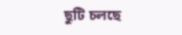ছুটি চলছে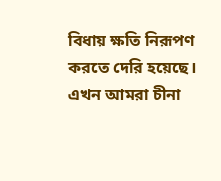বিধায় ক্ষতি নিরূপণ করতে দেরি হয়েছে। এখন আমরা চীনা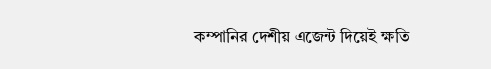কম্পানির দেশীয় এজেন্ট দিয়েই ক্ষতি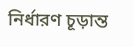নির্ধারণ চূড়ান্ত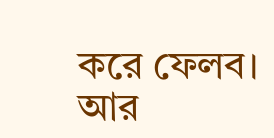করে ফেলব। আর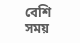বেশি সময়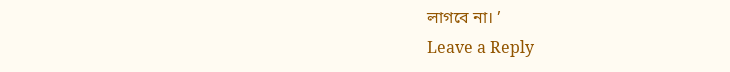লাগবে না। ’
Leave a Reply